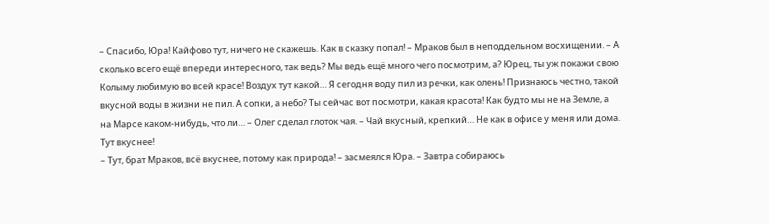– Спасибо, Юра! Кайфово тут, ничего не скажешь. Как в сказку попал! – Мраков был в неподдельном восхищении. – А сколько всего ещё впереди интересного, так ведь? Мы ведь ещё много чего посмотрим, а? Юрец, ты уж покажи свою Колыму любимую во всей красе! Воздух тут какой… Я сегодня воду пил из речки, как олень! Признаюсь честно, такой вкусной воды в жизни не пил. А сопки, а небо? Ты сейчас вот посмотри, какая красота! Как будто мы не на Земле, а на Марсе каком-нибудь, что ли… – Олег сделал глоток чая. – Чай вкусный, крепкий… Не как в офисе у меня или дома. Тут вкуснее!
– Тут, брат Мраков, всё вкуснее, потому как природа! – засмеялся Юра. – Завтра собираюсь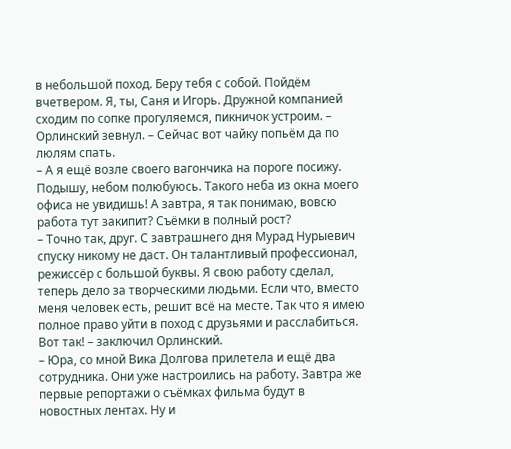в небольшой поход. Беру тебя с собой. Пойдём вчетвером. Я, ты, Саня и Игорь. Дружной компанией сходим по сопке прогуляемся, пикничок устроим. – Орлинский зевнул. – Сейчас вот чайку попьём да по люлям спать.
– А я ещё возле своего вагончика на пороге посижу. Подышу, небом полюбуюсь. Такого неба из окна моего офиса не увидишь! А завтра, я так понимаю, вовсю работа тут закипит? Съёмки в полный рост?
– Точно так, друг. С завтрашнего дня Мурад Нурыевич спуску никому не даст. Он талантливый профессионал, режиссёр с большой буквы. Я свою работу сделал, теперь дело за творческими людьми. Если что, вместо меня человек есть, решит всё на месте. Так что я имею полное право уйти в поход с друзьями и расслабиться. Вот так! – заключил Орлинский.
– Юра, со мной Вика Долгова прилетела и ещё два сотрудника. Они уже настроились на работу. Завтра же первые репортажи о съёмках фильма будут в новостных лентах. Ну и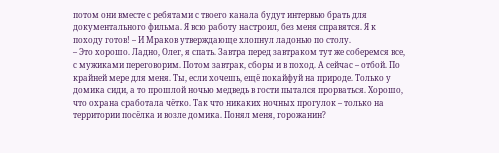потом они вместе с ребятами с твоего канала будут интервью брать для документального фильма. Я всю работу настроил, без меня справятся. Я к походу готов! – И Мраков утверждающе хлопнул ладонью по столу.
– Это хорошо. Ладно, Олег, я спать. Завтра перед завтраком тут же соберемся все, с мужиками переговорим. Потом завтрак, сборы и в поход. А сейчас – отбой. По крайней мере для меня. Ты, если хочешь, ещё покайфуй на природе. Только у домика сиди, а то прошлой ночью медведь в гости пытался прорваться. Хорошо, что охрана сработала чётко. Так что никаких ночных прогулок – только на территории посёлка и возле домика. Понял меня, горожанин?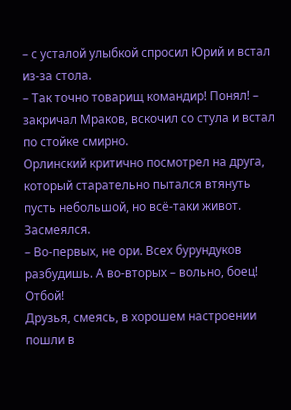– с усталой улыбкой спросил Юрий и встал из-за стола.
– Так точно товарищ командир! Понял! – закричал Мраков, вскочил со стула и встал по стойке смирно.
Орлинский критично посмотрел на друга, который старательно пытался втянуть пусть небольшой, но всё-таки живот. Засмеялся.
– Во-первых, не ори. Всех бурундуков разбудишь. А во-вторых – вольно, боец! Отбой!
Друзья, смеясь, в хорошем настроении пошли в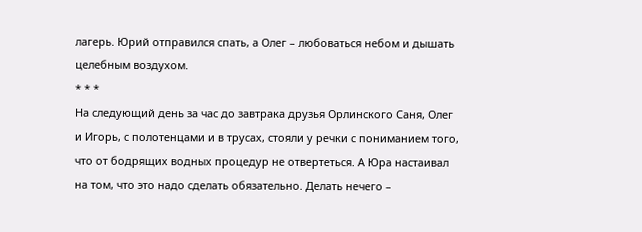лагерь. Юрий отправился спать, а Олег – любоваться небом и дышать целебным воздухом.
* * *
На следующий день за час до завтрака друзья Орлинского Саня, Олег и Игорь, с полотенцами и в трусах, стояли у речки с пониманием того, что от бодрящих водных процедур не отвертеться. А Юра настаивал на том, что это надо сделать обязательно. Делать нечего –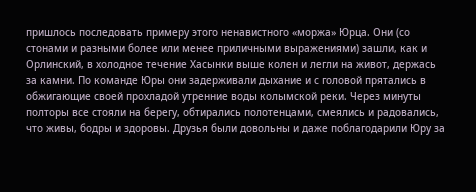пришлось последовать примеру этого ненавистного «моржа» Юрца. Они (со стонами и разными более или менее приличными выражениями) зашли, как и Орлинский, в холодное течение Хасынки выше колен и легли на живот, держась за камни. По команде Юры они задерживали дыхание и с головой прятались в обжигающие своей прохладой утренние воды колымской реки. Через минуты полторы все стояли на берегу, обтирались полотенцами, смеялись и радовались, что живы, бодры и здоровы. Друзья были довольны и даже поблагодарили Юру за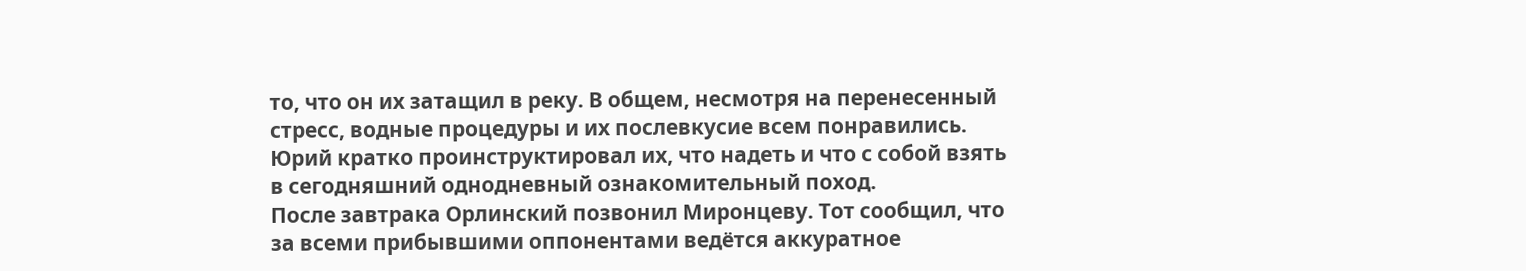то, что он их затащил в реку. В общем, несмотря на перенесенный стресс, водные процедуры и их послевкусие всем понравились. Юрий кратко проинструктировал их, что надеть и что с собой взять в сегодняшний однодневный ознакомительный поход.
После завтрака Орлинский позвонил Миронцеву. Тот сообщил, что за всеми прибывшими оппонентами ведётся аккуратное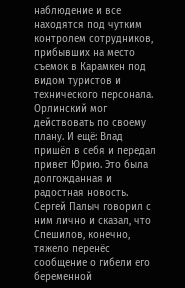наблюдение и все находятся под чутким контролем сотрудников, прибывших на место съемок в Карамкен под видом туристов и технического персонала. Орлинский мог действовать по своему плану. И ещё: Влад пришёл в себя и передал привет Юрию. Это была долгожданная и радостная новость. Сергей Палыч говорил с ним лично и сказал, что Спешилов, конечно, тяжело перенёс сообщение о гибели его беременной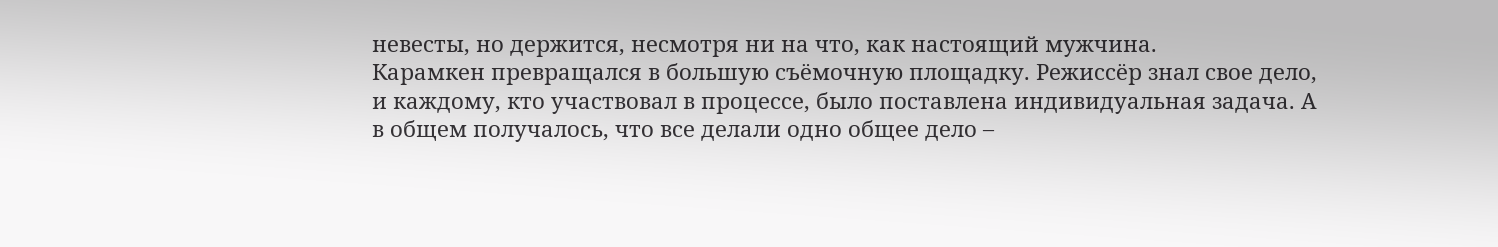невесты, но держится, несмотря ни на что, как настоящий мужчина.
Карамкен превращался в большую съёмочную площадку. Режиссёр знал свое дело, и каждому, кто участвовал в процессе, было поставлена индивидуальная задача. А в общем получалось, что все делали одно общее дело –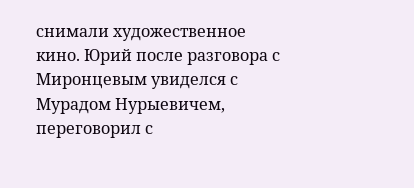снимали художественное кино. Юрий после разговора с Миронцевым увиделся с Мурадом Нурыевичем, переговорил с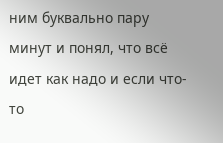ним буквально пару минут и понял, что всё идет как надо и если что-то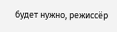будет нужно, режиссёр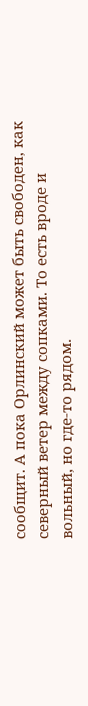сообщит. А пока Орлинский может быть свободен, как северный ветер между сопками. То есть вроде и вольный, но где-то рядом.